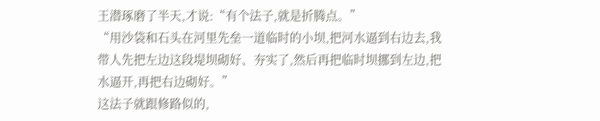王潜琢磨了半天,才说:“有个法子,就是折腾点。”
“用沙袋和石头在河里先垒一道临时的小坝,把河水逼到右边去,我带人先把左边这段堤坝砌好、夯实了,然后再把临时坝挪到左边,把水逼开,再把右边砌好。”
这法子就跟修路似的,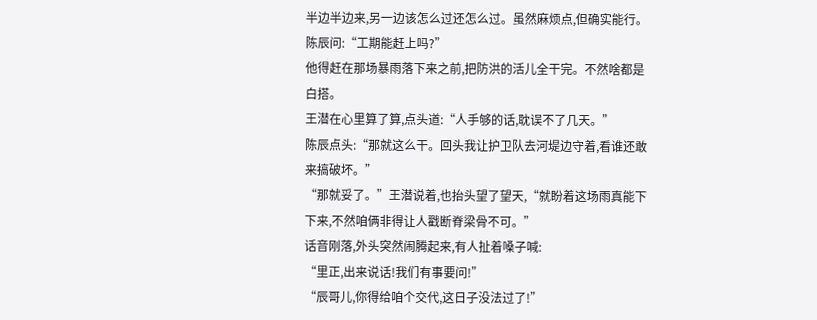半边半边来,另一边该怎么过还怎么过。虽然麻烦点,但确实能行。
陈辰问:“工期能赶上吗?”
他得赶在那场暴雨落下来之前,把防洪的活儿全干完。不然啥都是白搭。
王潜在心里算了算,点头道:“人手够的话,耽误不了几天。”
陈辰点头:“那就这么干。回头我让护卫队去河堤边守着,看谁还敢来搞破坏。”
“那就妥了。”王潜说着,也抬头望了望天,“就盼着这场雨真能下下来,不然咱俩非得让人戳断脊梁骨不可。”
话音刚落,外头突然闹腾起来,有人扯着嗓子喊:
“里正,出来说话!我们有事要问!”
“辰哥儿,你得给咱个交代,这日子没法过了!”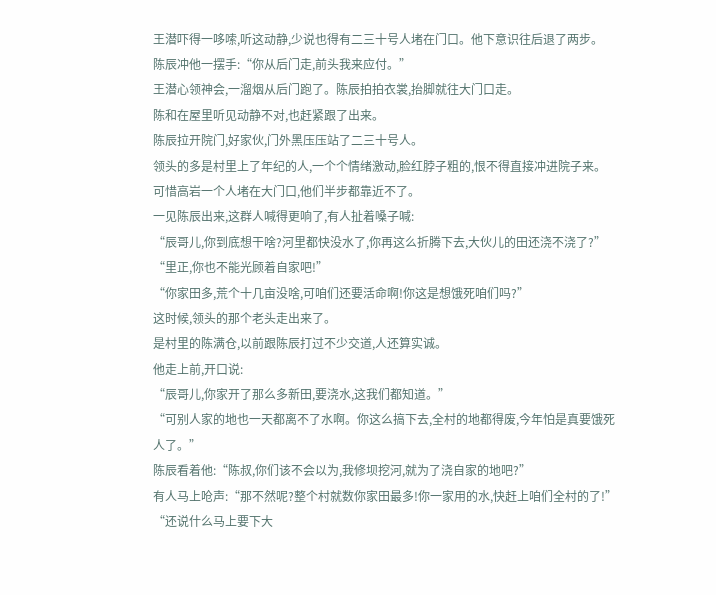王潜吓得一哆嗦,听这动静,少说也得有二三十号人堵在门口。他下意识往后退了两步。
陈辰冲他一摆手:“你从后门走,前头我来应付。”
王潜心领神会,一溜烟从后门跑了。陈辰拍拍衣裳,抬脚就往大门口走。
陈和在屋里听见动静不对,也赶紧跟了出来。
陈辰拉开院门,好家伙,门外黑压压站了二三十号人。
领头的多是村里上了年纪的人,一个个情绪激动,脸红脖子粗的,恨不得直接冲进院子来。
可惜高岩一个人堵在大门口,他们半步都靠近不了。
一见陈辰出来,这群人喊得更响了,有人扯着嗓子喊:
“辰哥儿,你到底想干啥?河里都快没水了,你再这么折腾下去,大伙儿的田还浇不浇了?”
“里正,你也不能光顾着自家吧!”
“你家田多,荒个十几亩没啥,可咱们还要活命啊!你这是想饿死咱们吗?”
这时候,领头的那个老头走出来了。
是村里的陈满仓,以前跟陈辰打过不少交道,人还算实诚。
他走上前,开口说:
“辰哥儿,你家开了那么多新田,要浇水,这我们都知道。”
“可别人家的地也一天都离不了水啊。你这么搞下去,全村的地都得废,今年怕是真要饿死人了。”
陈辰看着他:“陈叔,你们该不会以为,我修坝挖河,就为了浇自家的地吧?”
有人马上呛声:“那不然呢?整个村就数你家田最多!你一家用的水,快赶上咱们全村的了!”
“还说什么马上要下大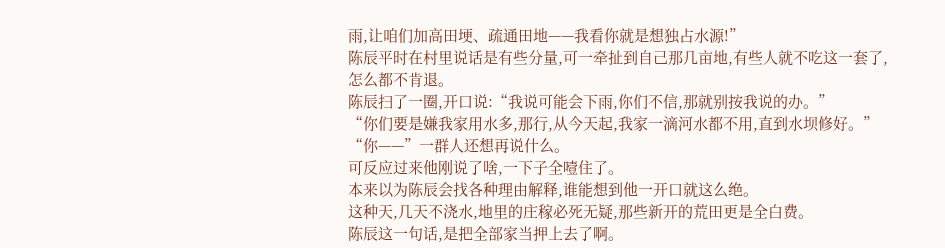雨,让咱们加高田埂、疏通田地——我看你就是想独占水源!”
陈辰平时在村里说话是有些分量,可一牵扯到自己那几亩地,有些人就不吃这一套了,怎么都不肯退。
陈辰扫了一圈,开口说:“我说可能会下雨,你们不信,那就别按我说的办。”
“你们要是嫌我家用水多,那行,从今天起,我家一滴河水都不用,直到水坝修好。”
“你——”一群人还想再说什么。
可反应过来他刚说了啥,一下子全噎住了。
本来以为陈辰会找各种理由解释,谁能想到他一开口就这么绝。
这种天,几天不浇水,地里的庄稼必死无疑,那些新开的荒田更是全白费。
陈辰这一句话,是把全部家当押上去了啊。